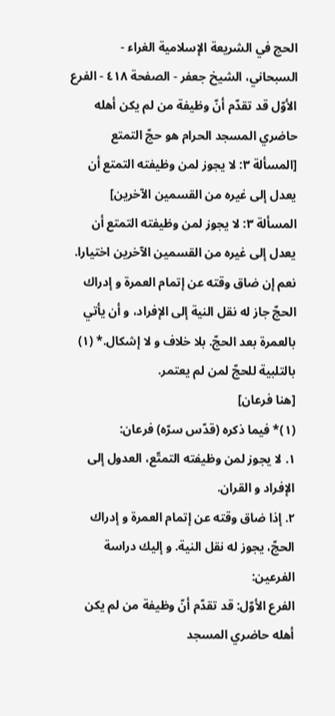الحج في الشريعة الإسلامية الغراء - السبحاني، الشيخ جعفر - الصفحة ٤١٨ - الفرع الأوّل قد تقدّم أنّ وظيفة من لم يكن أهله حاضري المسجد الحرام هو حجّ التمتع
[المسألة ٣: لا يجوز لمن وظيفته التمتع أن يعدل إلى غيره من القسمين الآخرين]
المسألة ٣: لا يجوز لمن وظيفته التمتع أن يعدل إلى غيره من القسمين الآخرين اختيارا.
نعم إن ضاق وقته عن إتمام العمرة و إدراك الحجّ جاز له نقل النية إلى الإفراد، و أن يأتي بالعمرة بعد الحجّ. بلا خلاف و لا إشكال.* (١)
بالتلبية للحجّ لمن لم يعتمر.
[هنا فرعان]
(١)* فيما ذكره (قدّس سرّه) فرعان:
١. لا يجوز لمن وظيفته التمتّع، العدول إلى الإفراد و القران.
٢. إذا ضاق وقته عن إتمام العمرة و إدراك الحجّ، يجوز له نقل النية. و إليك دراسة الفرعين:
الفرع الأوّل: قد تقدّم أنّ وظيفة من لم يكن أهله حاضري المسجد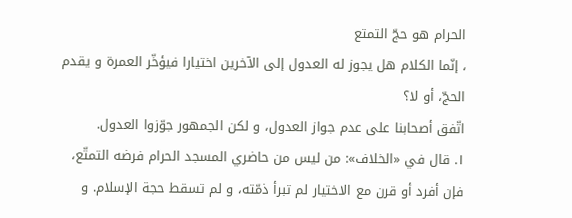الحرام هو حجّ التمتع
، إنّما الكلام هل يجوز له العدول إلى الآخرين اختيارا فيؤخّر العمرة و يقدم الحجّ، أو لا؟
اتّفق أصحابنا على عدم جواز العدول، و لكن الجمهور جوّزوا العدول.
١. قال في «الخلاف»: من ليس من حاضري المسجد الحرام فرضه التمتّع، فإن أفرد أو قرن مع الاختيار لم تبرأ ذمّته، و لم تسقط حجة الإسلام. و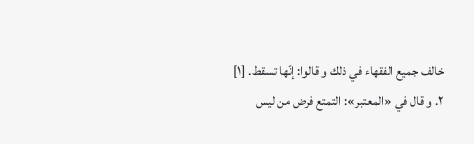خالف جميع الفقهاء في ذلك و قالوا: إنّها تسقط. [١]
٢. و قال في «المعتبر»: التمتع فرض من ليس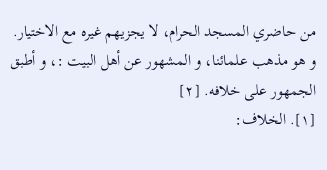من حاضري المسجد الحرام، لا يجزيهم غيره مع الاختيار. و هو مذهب علمائنا، و المشهور عن أهل البيت :، و أطبق الجمهور على خلافه. [٢]
[١]. الخلاف: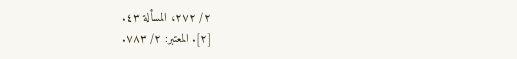٢/ ٢٧٢، المسألة ٤٣.
[٢]. المعتبر: ٢/ ٧٨٣.